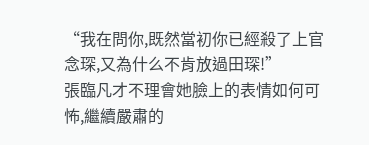“我在問你,既然當初你已經殺了上官念琛,又為什么不肯放過田琛!”
張臨凡才不理會她臉上的表情如何可怖,繼續嚴肅的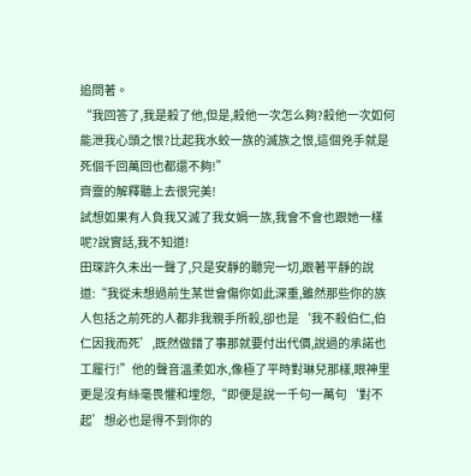追問著。
“我回答了,我是殺了他,但是,殺他一次怎么夠?殺他一次如何能泄我心頭之恨?比起我水蛟一族的滅族之恨,這個兇手就是死個千回萬回也都還不夠!”
齊靈的解釋聽上去很完美!
試想如果有人負我又滅了我女媧一族,我會不會也跟她一樣呢?說實話,我不知道!
田琛許久未出一聲了,只是安靜的聽完一切,跟著平靜的說道:“我從未想過前生某世會傷你如此深重,雖然那些你的族人包括之前死的人都非我親手所殺,卻也是‘我不殺伯仁,伯仁因我而死’,既然做錯了事那就要付出代價,說過的承諾也工履行!”他的聲音溫柔如水,像極了平時對琳兒那樣,眼神里更是沒有絲毫畏懼和埋怨,“即便是說一千句一萬句‘對不起’想必也是得不到你的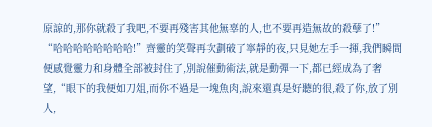原諒的,那你就殺了我吧,不要再殘害其他無辜的人,也不要再造無故的殺孽了!”
“哈哈哈哈哈哈哈哈!”齊靈的笑聲再次劃破了寧靜的夜,只見她左手一揮,我們瞬間便感覺靈力和身體全部被封住了,別說催動術法,就是動彈一下,都已經成為了奢望,“眼下的我便如刀俎,而你不過是一塊魚肉,說來還真是好聽的很,殺了你,放了別人,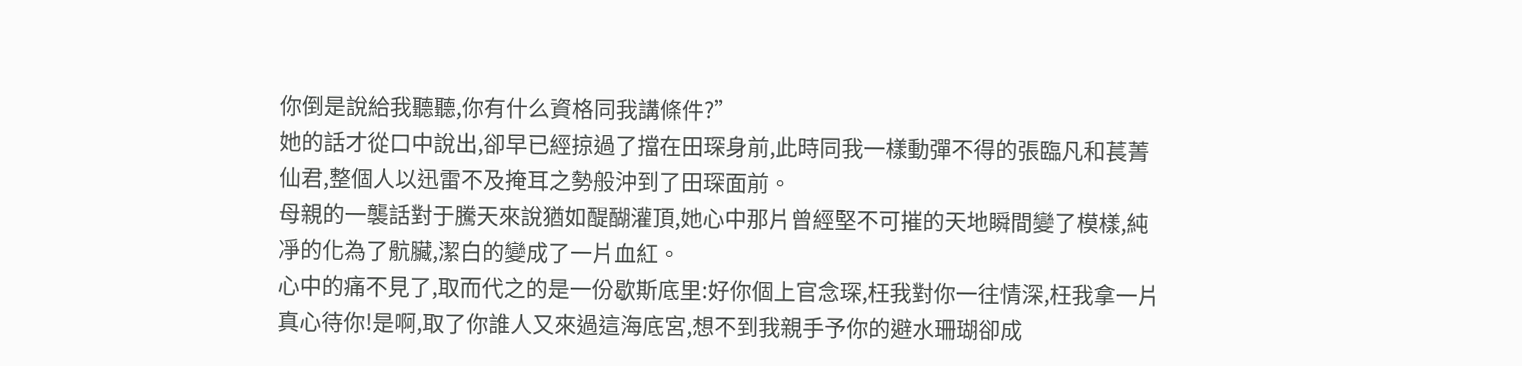你倒是說給我聽聽,你有什么資格同我講條件?”
她的話才從口中說出,卻早已經掠過了擋在田琛身前,此時同我一樣動彈不得的張臨凡和萇菁仙君,整個人以迅雷不及掩耳之勢般沖到了田琛面前。
母親的一襲話對于騰天來說猶如醍醐灌頂,她心中那片曾經堅不可摧的天地瞬間變了模樣,純凈的化為了骯臟,潔白的變成了一片血紅。
心中的痛不見了,取而代之的是一份歇斯底里:好你個上官念琛,枉我對你一往情深,枉我拿一片真心待你!是啊,取了你誰人又來過這海底宮,想不到我親手予你的避水珊瑚卻成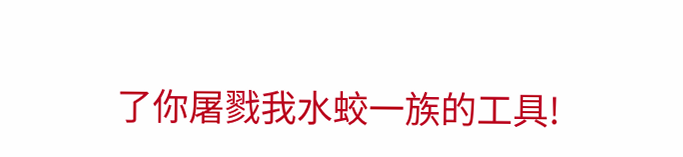了你屠戮我水蛟一族的工具!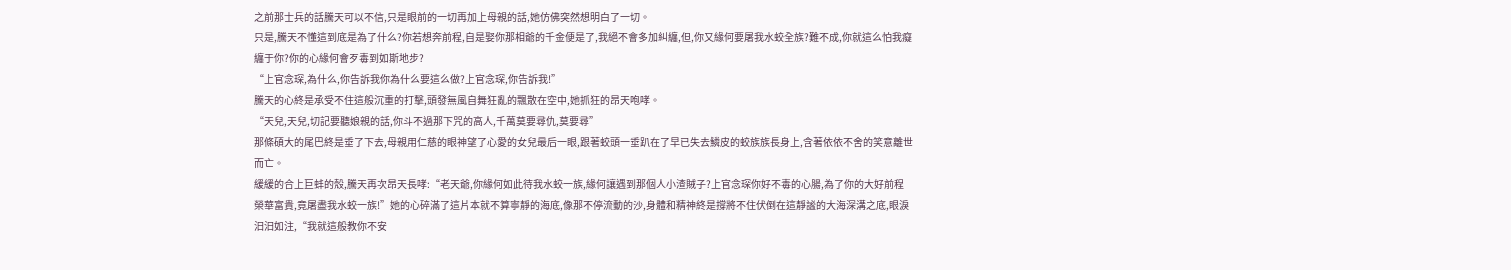之前那士兵的話騰天可以不信,只是眼前的一切再加上母親的話,她仿佛突然想明白了一切。
只是,騰天不懂這到底是為了什么?你若想奔前程,自是娶你那相爺的千金便是了,我絕不會多加糾纏,但,你又緣何要屠我水蛟全族?難不成,你就這么怕我癡纏于你?你的心緣何會歹毒到如斯地步?
“上官念琛,為什么,你告訴我你為什么要這么做?上官念琛,你告訴我!”
騰天的心終是承受不住這般沉重的打擊,頭發無風自舞狂亂的飄散在空中,她抓狂的昂天咆哮。
“天兒,天兒,切記要聽娘親的話,你斗不過那下咒的高人,千萬莫要尋仇,莫要尋”
那條碩大的尾巴終是垂了下去,母親用仁慈的眼神望了心愛的女兒最后一眼,跟著蛟頭一垂趴在了早已失去鱗皮的蛟族族長身上,含著依依不舍的笑意離世而亡。
緩緩的合上巨蚌的殼,騰天再次昂天長哮:“老天爺,你緣何如此待我水蛟一族,緣何讓遇到那個人小渣賊子?上官念琛你好不毒的心腸,為了你的大好前程榮華富貴,竟屠盡我水蛟一族!”她的心碎滿了這片本就不算寧靜的海底,像那不停流動的沙,身體和精神終是撐將不住伏倒在這靜謐的大海深溝之底,眼淚汩汩如注,“我就這般教你不安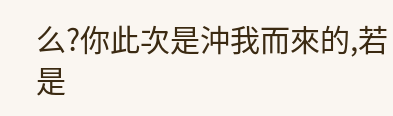么?你此次是沖我而來的,若是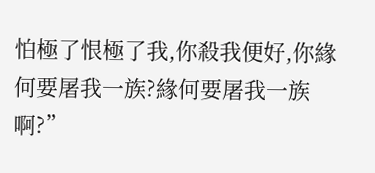怕極了恨極了我,你殺我便好,你緣何要屠我一族?緣何要屠我一族啊?”